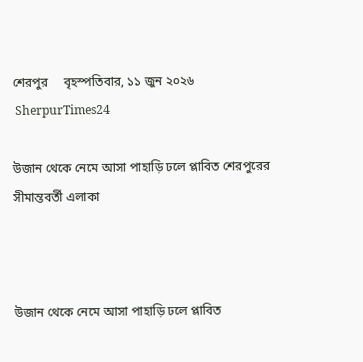শেরপুর     বৃহস্পতিবার, ১১ জুন ২০২৬
 SherpurTimes24

উজান থেকে নেমে আসা পাহাড়ি ঢলে প্লাবিত শেরপুরের সীমান্তবর্তী এলাকা



উজান থেকে নেমে আসা পাহাড়ি ঢলে প্লাবিত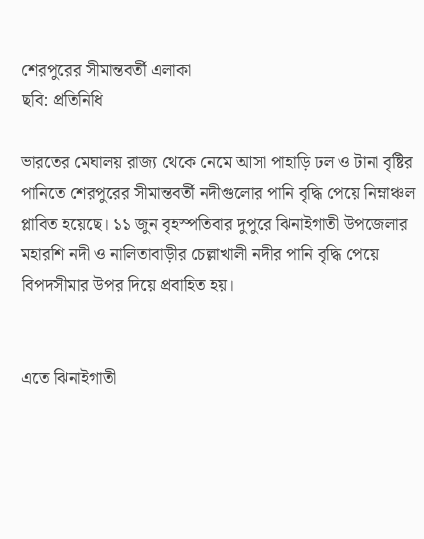শেরপুরের সীমান্তবর্তী এলাকা
ছবি: প্রতিনিধি

ভারতের মেঘালয় রাজ্য থেকে নেমে আসা পাহাড়ি ঢল ও টানা বৃষ্টির পানিতে শেরপুরের সীমান্তবর্তী নদীগুলোর পানি বৃদ্ধি পেয়ে নিম্নাঞ্চল প্লাবিত হয়েছে। ১১ জুন বৃহস্পতিবার দুপুরে ঝিনাইগাতী উপজেলার মহারশি নদী ও নালিতাবাড়ীর চেল্লাখালী নদীর পানি বৃদ্ধি পেয়ে বিপদসীমার উপর দিয়ে প্রবাহিত হয়।


এতে ঝিনাইগাতী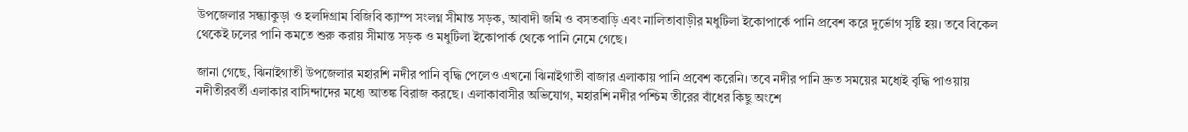উপজেলার সন্ধ্যাকুড়া ও হলদিগ্রাম বিজিবি ক্যাম্প সংলগ্ন সীমান্ত সড়ক, আবাদী জমি ও বসতবাড়ি এবং নালিতাবাড়ীর মধুটিলা ইকোপার্কে পানি প্রবেশ করে দুর্ভোগ সৃষ্টি হয়। তবে বিকেল থেকেই ঢলের পানি কমতে শুরু করায় সীমান্ত সড়ক ও মধুটিলা ইকোপার্ক থেকে পানি নেমে গেছে।

জানা গেছে, ঝিনাইগাতী উপজেলার মহারশি নদীর পানি বৃদ্ধি পেলেও এখনো ঝিনাইগাতী বাজার এলাকায় পানি প্রবেশ করেনি। তবে নদীর পানি দ্রুত সময়ের মধ্যেই বৃদ্ধি পাওয়ায় নদীতীরবর্তী এলাকার বাসিন্দাদের মধ্যে আতঙ্ক বিরাজ করছে। এলাকাবাসীর অভিযোগ, মহারশি নদীর পশ্চিম তীরের বাঁধের কিছু অংশে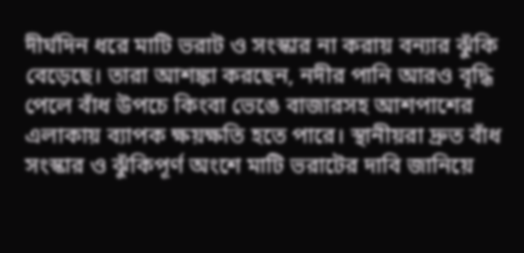দীর্ঘদিন ধরে মাটি ভরাট ও সংস্কার না করায় বন্যার ঝুঁকি বেড়েছে। তারা আশঙ্কা করছেন, নদীর পানি আরও বৃদ্ধি পেলে বাঁধ উপচে কিংবা ভেঙে বাজারসহ আশপাশের এলাকায় ব্যাপক ক্ষয়ক্ষতি হতে পারে। স্থানীয়রা দ্রুত বাঁধ সংস্কার ও ঝুঁকিপূর্ণ অংশে মাটি ভরাটের দাবি জানিয়ে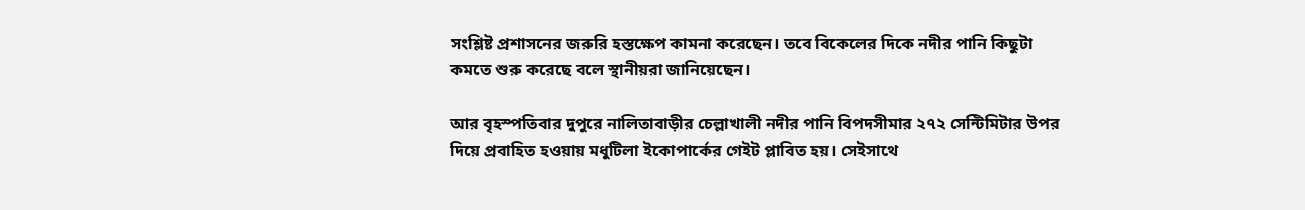সংশ্লিষ্ট প্রশাসনের জরুরি হস্তক্ষেপ কামনা করেছেন। তবে বিকেলের দিকে নদীর পানি কিছুটা কমতে শুরু করেছে বলে স্থানীয়রা জানিয়েছেন।

আর বৃহস্পতিবার দুপুরে নালিতাবাড়ীর চেল্লাখালী নদীর পানি বিপদসীমার ২৭২ সেন্টিমিটার উপর দিয়ে প্রবাহিত হওয়ায় মধুটিলা ইকোপার্কের গেইট প্লাবিত হয়। সেইসাথে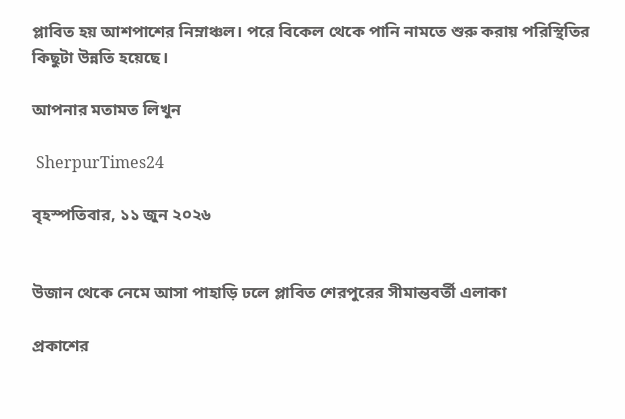প্লাবিত হয় আশপাশের নিম্নাঞ্চল। পরে বিকেল থেকে পানি নামতে শুরু করায় পরিস্থিতির কিছুটা উন্নতি হয়েছে।

আপনার মতামত লিখুন

 SherpurTimes24

বৃহস্পতিবার, ১১ জুন ২০২৬


উজান থেকে নেমে আসা পাহাড়ি ঢলে প্লাবিত শেরপুরের সীমান্তবর্তী এলাকা

প্রকাশের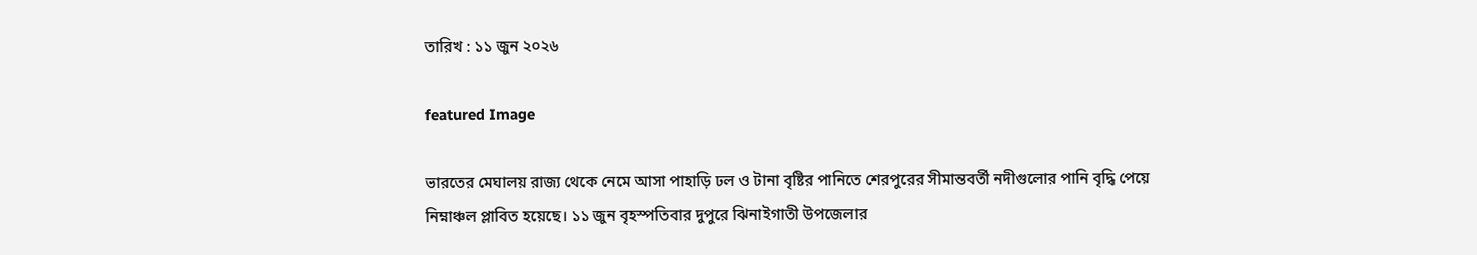তারিখ : ১১ জুন ২০২৬

featured Image

ভারতের মেঘালয় রাজ্য থেকে নেমে আসা পাহাড়ি ঢল ও টানা বৃষ্টির পানিতে শেরপুরের সীমান্তবর্তী নদীগুলোর পানি বৃদ্ধি পেয়ে নিম্নাঞ্চল প্লাবিত হয়েছে। ১১ জুন বৃহস্পতিবার দুপুরে ঝিনাইগাতী উপজেলার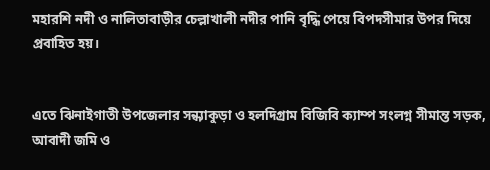মহারশি নদী ও নালিতাবাড়ীর চেল্লাখালী নদীর পানি বৃদ্ধি পেয়ে বিপদসীমার উপর দিয়ে প্রবাহিত হয়।


এতে ঝিনাইগাতী উপজেলার সন্ধ্যাকুড়া ও হলদিগ্রাম বিজিবি ক্যাম্প সংলগ্ন সীমান্ত সড়ক, আবাদী জমি ও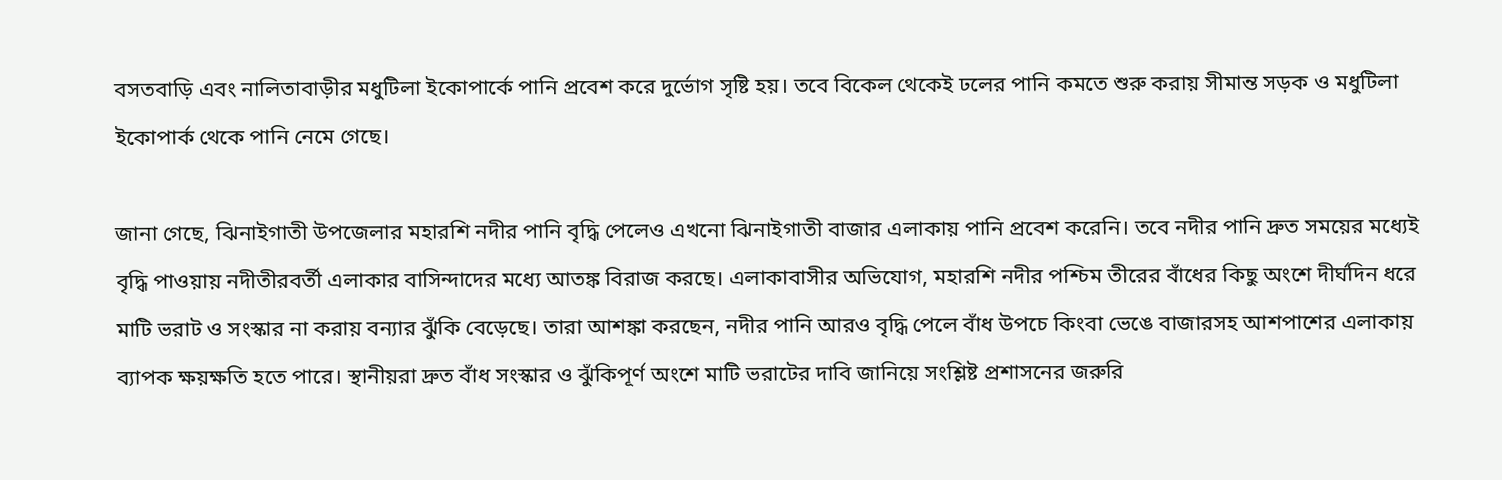বসতবাড়ি এবং নালিতাবাড়ীর মধুটিলা ইকোপার্কে পানি প্রবেশ করে দুর্ভোগ সৃষ্টি হয়। তবে বিকেল থেকেই ঢলের পানি কমতে শুরু করায় সীমান্ত সড়ক ও মধুটিলা ইকোপার্ক থেকে পানি নেমে গেছে।

জানা গেছে, ঝিনাইগাতী উপজেলার মহারশি নদীর পানি বৃদ্ধি পেলেও এখনো ঝিনাইগাতী বাজার এলাকায় পানি প্রবেশ করেনি। তবে নদীর পানি দ্রুত সময়ের মধ্যেই বৃদ্ধি পাওয়ায় নদীতীরবর্তী এলাকার বাসিন্দাদের মধ্যে আতঙ্ক বিরাজ করছে। এলাকাবাসীর অভিযোগ, মহারশি নদীর পশ্চিম তীরের বাঁধের কিছু অংশে দীর্ঘদিন ধরে মাটি ভরাট ও সংস্কার না করায় বন্যার ঝুঁকি বেড়েছে। তারা আশঙ্কা করছেন, নদীর পানি আরও বৃদ্ধি পেলে বাঁধ উপচে কিংবা ভেঙে বাজারসহ আশপাশের এলাকায় ব্যাপক ক্ষয়ক্ষতি হতে পারে। স্থানীয়রা দ্রুত বাঁধ সংস্কার ও ঝুঁকিপূর্ণ অংশে মাটি ভরাটের দাবি জানিয়ে সংশ্লিষ্ট প্রশাসনের জরুরি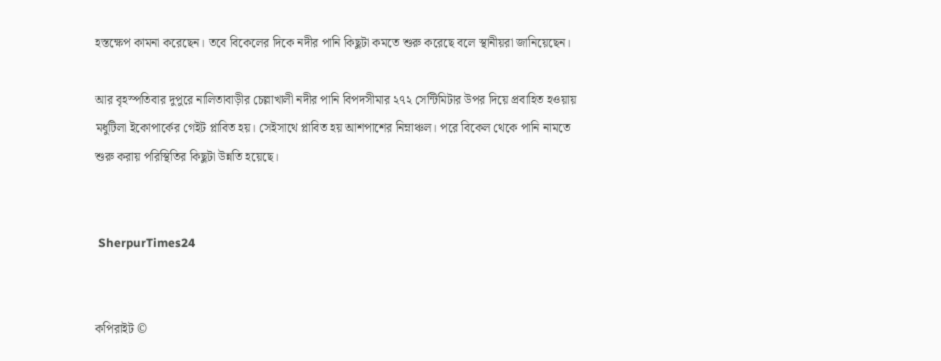হস্তক্ষেপ কামনা করেছেন। তবে বিকেলের দিকে নদীর পানি কিছুটা কমতে শুরু করেছে বলে স্থানীয়রা জানিয়েছেন।

আর বৃহস্পতিবার দুপুরে নালিতাবাড়ীর চেল্লাখালী নদীর পানি বিপদসীমার ২৭২ সেন্টিমিটার উপর দিয়ে প্রবাহিত হওয়ায় মধুটিলা ইকোপার্কের গেইট প্লাবিত হয়। সেইসাথে প্লাবিত হয় আশপাশের নিম্নাঞ্চল। পরে বিকেল থেকে পানি নামতে শুরু করায় পরিস্থিতির কিছুটা উন্নতি হয়েছে।


 SherpurTimes24


কপিরাইট ©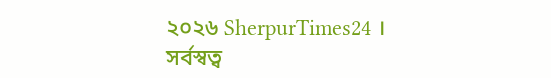২০২৬ ‍SherpurTimes24 । সর্বস্বত্ব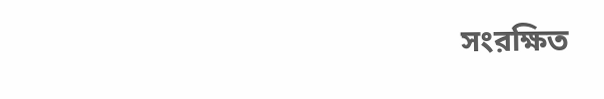সংরক্ষিত